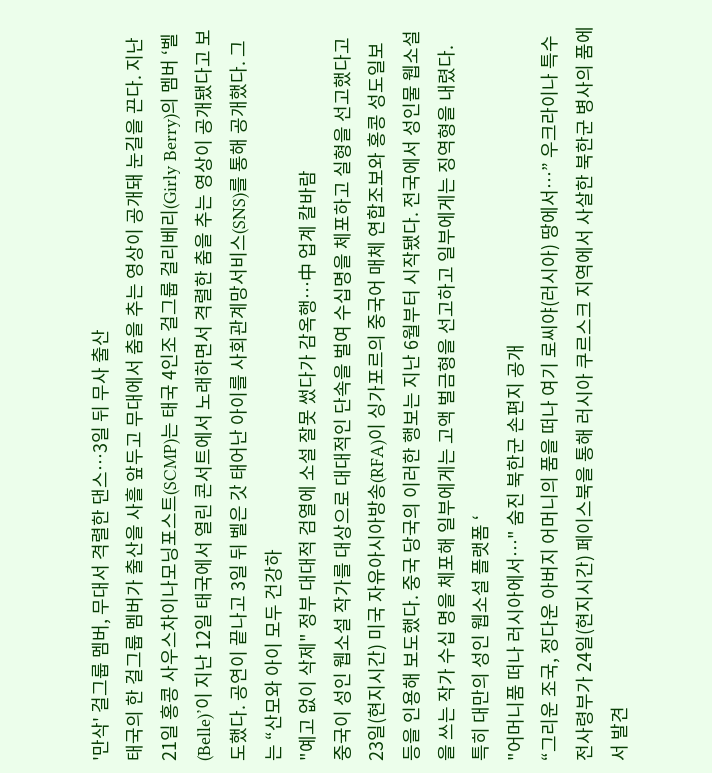'만삭' 걸그룹 멤버, 무대서 격렬한 댄스…3일 뒤 무사 출산
태국의 한 걸그룹 멤버가 출산을 사흘 앞두고 무대에서 춤을 추는 영상이 공개돼 눈길을 끈다. 지난 21일 홍콩 사우스차이나모닝포스트(SCMP)는 태국 4인조 걸그룹 걸리베리(Girly Berry)의 멤버 ‘벨(Belle)’이 지난 12일 태국에서 열린 콘서트에서 노래하면서 격렬한 춤을 추는 영상이 공개됐다고 보도했다. 공연이 끝나고 3일 뒤 벨은 갓 태어난 아이를 사회관계망서비스(SNS)를 통해 공개했다. 그는 “산모와 아이 모두 건강하
"예고 없이 삭제" 정부 대대적 검열에 소설 잘못 썼다가 감옥행…中 업계 칼바람
중국이 성인 웹소설 작가를 대상으로 대대적인 단속을 벌여 수십명을 체포하고 실형을 선고했다고 23일(현지시간) 미국 자유아시아방송(RFA)이 싱가포르의 중국어 매체 연합조보와 홍콩 성도일보 등을 인용해 보도했다. 중국 당국의 이러한 행보는 지난 6월부터 시작됐다. 전국에서 성인물 웹소설을 쓰는 작가 수십 명을 체포해 일부에게는 고액 벌금형을 선고하고 일부에게는 징역형을 내렸다. 특히 대만의 성인 웹소설 플랫폼 ‘
"어머니품 떠나 러시아에서…" 숨진 북한군 손편지 공개
“그리운 조국, 정다운 아버지 어머니의 품을 떠나 여기 로씨야(러시아) 땅에서…” 우크라이나 특수전사령부가 24일(현지시간) 페이스북을 통해 러시아 쿠르스크 지역에서 사살한 북한군 병사의 품에서 발견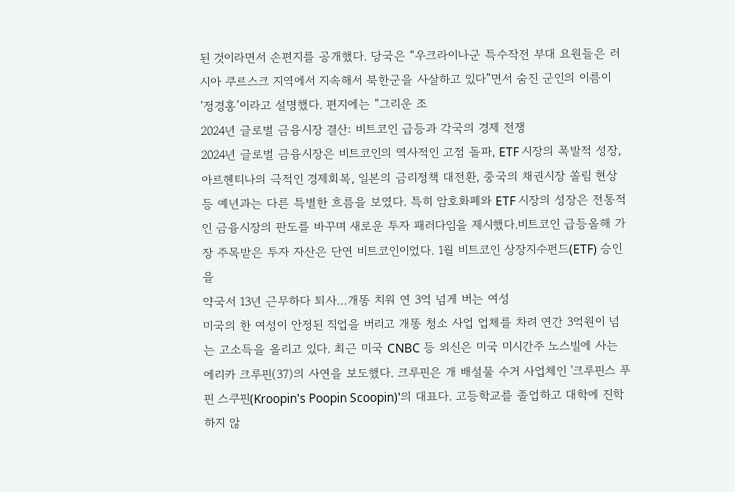된 것이라면서 손편지를 공개했다. 당국은 “우크라이나군 특수작전 부대 요원들은 러시아 쿠르스크 지역에서 지속해서 북한군을 사살하고 있다”면서 숨진 군인의 이름이 ‘정경홍’이라고 설명했다. 편지에는 “그리운 조
2024년 글로벌 금융시장 결산: 비트코인 급등과 각국의 경제 전쟁
2024년 글로벌 금융시장은 비트코인의 역사적인 고점 돌파, ETF 시장의 폭발적 성장, 아르헨티나의 극적인 경제회복, 일본의 금리정책 대전환, 중국의 채권시장 쏠림 현상 등 예년과는 다른 특별한 흐름을 보였다. 특히 암호화폐와 ETF 시장의 성장은 전통적인 금융시장의 판도를 바꾸며 새로운 투자 패러다임을 제시했다.비트코인 급등올해 가장 주목받은 투자 자산은 단연 비트코인이었다. 1월 비트코인 상장지수펀드(ETF) 승인을
약국서 13년 근무하다 퇴사…개똥 치워 연 3억 넘게 버는 여성
미국의 한 여성이 안정된 직업을 버리고 개똥 청소 사업 업체를 차려 연간 3억원이 넘는 고소득을 올리고 있다. 최근 미국 CNBC 등 외신은 미국 미시간주 노스빌에 사는 에리카 크루핀(37)의 사연을 보도했다. 크루핀은 개 배설물 수거 사업체인 '크루핀스 푸핀 스쿠핀(Kroopin's Poopin Scoopin)'의 대표다. 고등학교를 졸업하고 대학에 진학하지 않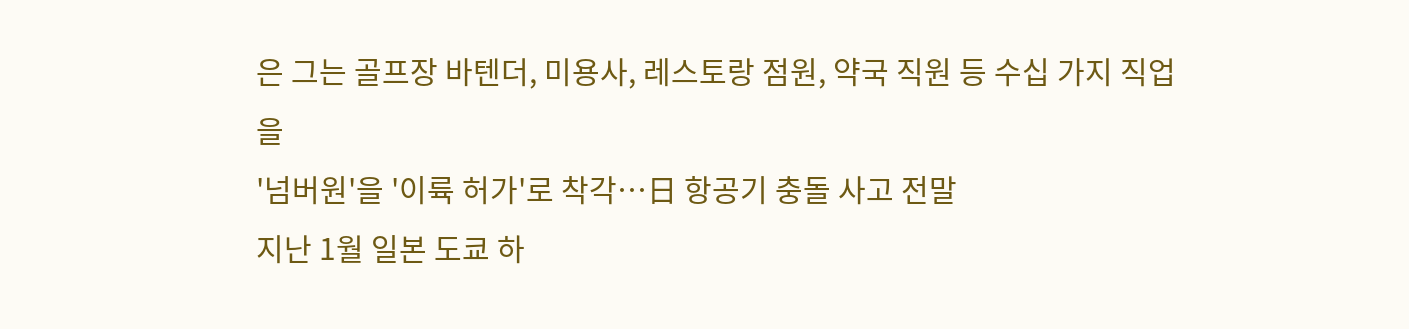은 그는 골프장 바텐더, 미용사, 레스토랑 점원, 약국 직원 등 수십 가지 직업을
'넘버원'을 '이륙 허가'로 착각…日 항공기 충돌 사고 전말
지난 1월 일본 도쿄 하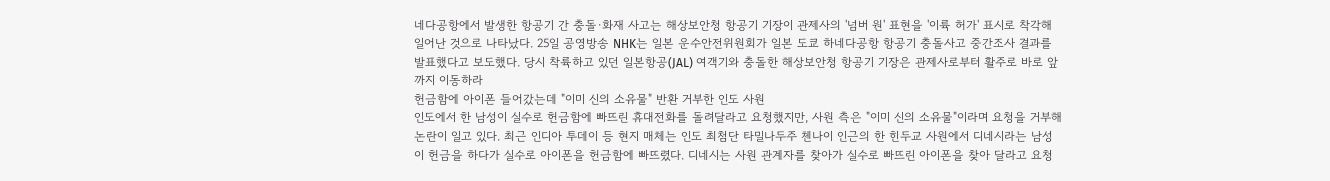네다공항에서 발생한 항공기 간 충돌·화재 사고는 해상보안청 항공기 기장이 관제사의 '넘버 원' 표현을 '이륙 허가' 표시로 착각해 일어난 것으로 나타났다. 25일 공영방송 NHK는 일본 운수안전위원회가 일본 도쿄 하네다공항 항공기 충돌사고 중간조사 결과를 발표했다고 보도했다. 당시 착륙하고 있던 일본항공(JAL) 여객기와 충돌한 해상보안청 항공기 기장은 관제사로부터 활주로 바로 앞까지 이동하라
헌금함에 아이폰 들어갔는데 "이미 신의 소유물" 반환 거부한 인도 사원
인도에서 한 남성이 실수로 헌금함에 빠뜨린 휴대전화를 돌려달라고 요청했지만, 사원 측은 "이미 신의 소유물"이라며 요청을 거부해 논란이 일고 있다. 최근 인디아 투데이 등 현지 매체는 인도 최첨단 타밀나두주 첸나이 인근의 한 힌두교 사원에서 디네시라는 남성이 헌금을 하다가 실수로 아이폰을 헌금함에 빠뜨렸다. 디네시는 사원 관계자를 찾아가 실수로 빠뜨린 아이폰을 찾아 달라고 요청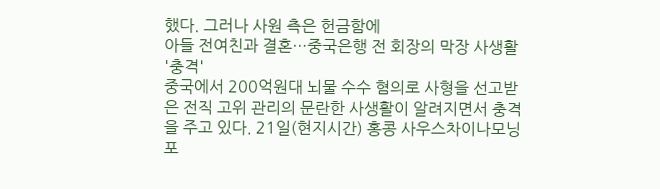했다. 그러나 사원 측은 헌금함에
아들 전여친과 결혼…중국은행 전 회장의 막장 사생활 '충격'
중국에서 200억원대 뇌물 수수 혐의로 사형을 선고받은 전직 고위 관리의 문란한 사생활이 알려지면서 충격을 주고 있다. 21일(현지시간) 홍콩 사우스차이나모닝포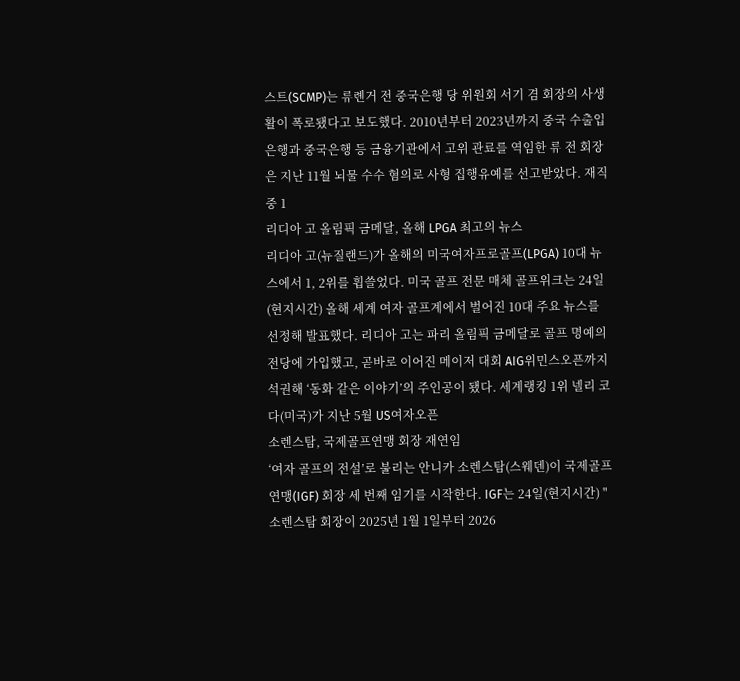스트(SCMP)는 류롄거 전 중국은행 당 위원회 서기 겸 회장의 사생활이 폭로됐다고 보도했다. 2010년부터 2023년까지 중국 수출입은행과 중국은행 등 금융기관에서 고위 관료를 역임한 류 전 회장은 지난 11월 뇌물 수수 혐의로 사형 집행유예를 선고받았다. 재직 중 1
리디아 고 올림픽 금메달, 올해 LPGA 최고의 뉴스
리디아 고(뉴질랜드)가 올해의 미국여자프로골프(LPGA) 10대 뉴스에서 1, 2위를 휩쓸었다. 미국 골프 전문 매체 골프위크는 24일(현지시간) 올해 세계 여자 골프계에서 벌어진 10대 주요 뉴스를 선정해 발표했다. 리디아 고는 파리 올림픽 금메달로 골프 명예의 전당에 가입했고, 곧바로 이어진 메이저 대회 AIG위민스오픈까지 석권해 ‘동화 같은 이야기’의 주인공이 됐다. 세계랭킹 1위 넬리 코다(미국)가 지난 5월 US여자오픈
소렌스탐, 국제골프연맹 회장 재연임
‘여자 골프의 전설’로 불리는 안니카 소렌스탐(스웨덴)이 국제골프연맹(IGF) 회장 세 번째 임기를 시작한다. IGF는 24일(현지시간) "소렌스탐 회장이 2025년 1월 1일부터 2026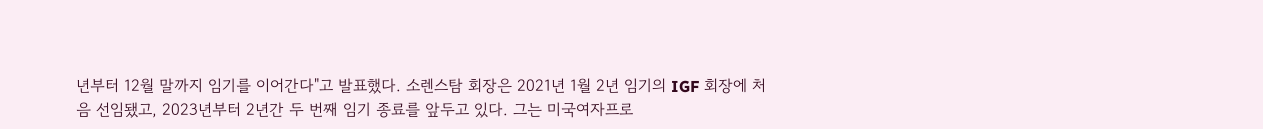년부터 12월 말까지 임기를 이어간다"고 발표했다. 소렌스탐 회장은 2021년 1월 2년 임기의 IGF 회장에 처음 선임됐고, 2023년부터 2년간 두 번째 임기 종료를 앞두고 있다. 그는 미국여자프로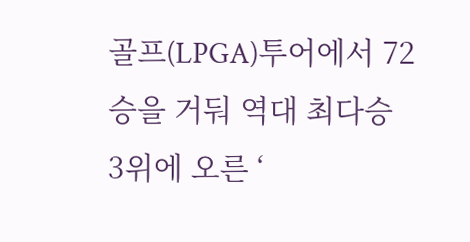골프(LPGA)투어에서 72승을 거둬 역대 최다승 3위에 오른 ‘